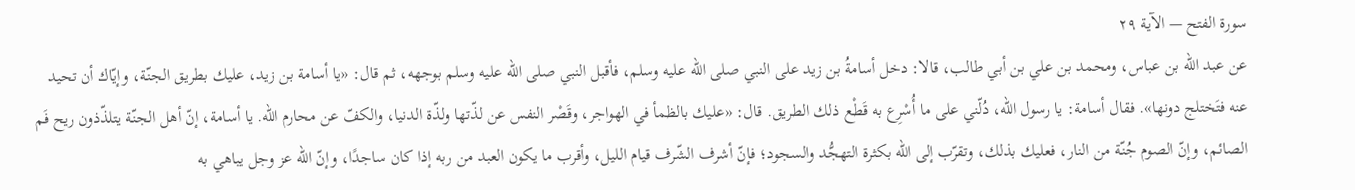سورة الفتح — الآية ٢٩
عن عبد الله بن عباس، ومحمد بن علي بن أبي طالب، قالا: دخل أسامةُ بن زيد على النبي صلى الله عليه وسلم، فأقبل النبي صلى الله عليه وسلم بوجهه، ثم قال: «يا أسامة بن زيد، عليك بطريق الجنّة، وإيّاك أن تحيد عنه فتَختلج دونها». فقال أسامة: يا رسول الله، دُلّني على ما أُسْرِع به قَطْع ذلك الطريق. قال: «عليك بالظمأ في الهواجر، وقَصْر النفس عن لذّتها ولذّة الدنيا، والكفّ عن محارم الله. يا أسامة، إنّ أهل الجنّة يتلذّذون ريح فَم الصائم، وإنّ الصوم جُنّة من النار، فعليك بذلك، وتقرّب إلى الله بكثرة التهجُّد والسجود؛ فإنّ أشرف الشّرف قيام الليل، وأقرب ما يكون العبد من ربه إذا كان ساجدًا، وإنّ الله عز وجل يباهي به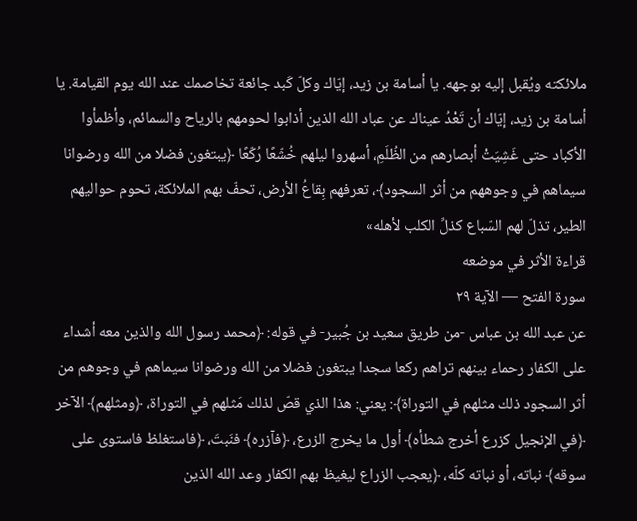ملائكته ويُقبل إليه بوجهه. يا أسامة بن زيد، إيّاك وكلّ كَبد جائعة تخاصمك عند الله يوم القيامة. يا أسامة بن زيد، إيّاك أن تَعْدُ عيناك عن عباد الله الذين أذابوا لحومهم بالرياح والسمائم، وأظمأوا الأكباد حتى غَشِيَتْ أبصارهم من الظُلَمِ، أسهروا ليلهم خُشّعًا رُكّعًا ﴿يبتغون فضلا من الله ورضوانا سيماهم في وجوههم من أثر السجود﴾، تعرفهم بِقاعُ الأرض، تحفّ بهم الملائكة، تحوم حواليهم الطير، تذلّ لهم السّباع كذلِّ الكلب لأهله»
قراءة الأثر في موضعه
سورة الفتح — الآية ٢٩
عن عبد الله بن عباس -من طريق سعيد بن جُبير- في قوله: ﴿محمد رسول الله والذين معه أشداء على الكفار رحماء بينهم تراهم ركعا سجدا يبتغون فضلا من الله ورضوانا سيماهم في وجوهم من أثر السجود ذلك مثلهم في التوراة﴾: يعني: هذا الذي قصّ لذلك مَثلهم في التوراة، ﴿ومثلهم﴾ الآخر ﴿في الإنجيل كزرع أخرج شطأه﴾ أول ما يخرج الزرع، ﴿فآزره﴾ فنَبتَ، ﴿فاستغلظ فاستوى على سوقه﴾ نباته، أو نباته كلّه، ﴿يعجب الزراع ليغيظ بهم الكفار وعد الله الذين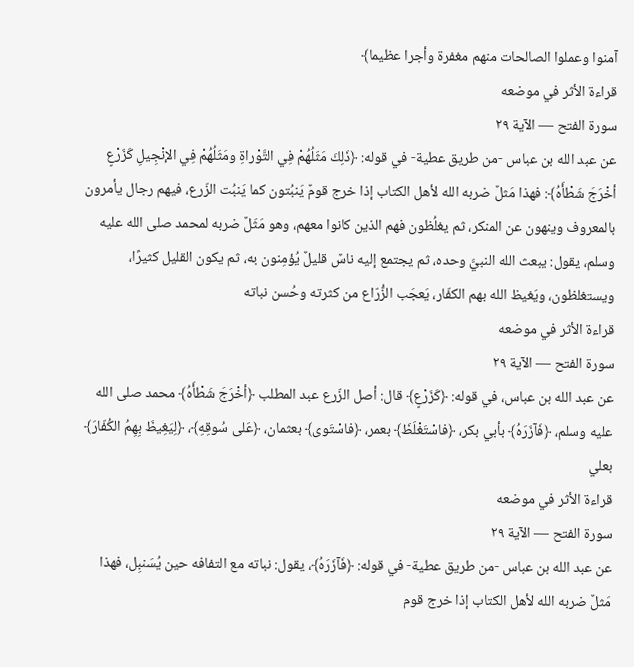آمنوا وعملوا الصالحات منهم مغفرة وأجرا عظيما﴾
قراءة الأثر في موضعه
سورة الفتح — الآية ٢٩
عن عبد الله بن عباس -من طريق عطية- في قوله: ﴿ذَلِكَ مَثَلُهُمْ فِي التَّوْراةِ ومَثَلُهُمْ فِي الإنْجِيلِ كَزَرْعٍ أخْرَجَ شَطْأَهُ﴾: فهذا مَثلٌ ضربه الله لأهل الكتاب إذا خرج قومٌ يَنبُتون كما يَنبُت الزّرع، فيهم رجال يأمرون بالمعروف وينهون عن المنكر، ثم يغلُظون فهم الذين كانوا معهم، وهو مَثَلٌ ضربه لمحمد صلى الله عليه وسلم، يقول: يبعث الله النبيَّ وحده، ثم يجتمع إليه ناسٌ قليلٌ يُؤمِنون به، ثم يكون القليل كثيرًا، ويستغلظون، ويَغيظ الله بهم الكفّار، يَعجَب الزُّرّاع من كثرته وحُسن نباته
قراءة الأثر في موضعه
سورة الفتح — الآية ٢٩
عن عبد الله بن عباس، في قوله: ﴿كَزَرْعٍ﴾ قال: أصل الزّرع عبد المطلب ﴿أخْرَجَ شَطْأَهُ﴾ محمد صلى الله عليه وسلم، ﴿فَآزَرَهُ﴾ بأبي بكر، ﴿فاسْتَغْلَظَ﴾ بعمر، ﴿فاسْتَوى﴾ بعثمان، ﴿عَلى سُوقِهِ﴾، ﴿لِيَغِيظَ بِهِمُ الكُفّارَ﴾ بعلي
قراءة الأثر في موضعه
سورة الفتح — الآية ٢٩
عن عبد الله بن عباس -من طريق عطية- في قوله: ﴿فَآزَرَهُ﴾، يقول: نباته مع التفافه حين يُسَنبِل، فهذا مَثلٌ ضربه الله لأهل الكتاب إذا خرج قوم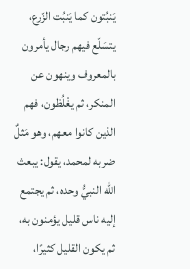يَنبُتون كما يَنبُت الزّرع، يتسَلّع فيهم رجال يأمرون بالمعروف وينهون عن المنكر، ثم يغْلُظون، فهم الذين كانوا معهم، وهو مَثلٌ ضربه لمحمد، يقول: يبعث الله النبيُّ وحده، ثم يجتمع إليه ناس قليل يؤمنون به، ثم يكون القليل كثيرًا،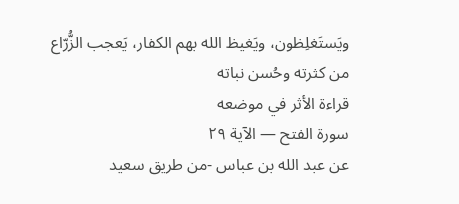ويَستَغلِظون، ويَغيظ الله بهم الكفار، يَعجب الزُّرّاع من كثرته وحُسن نباته
قراءة الأثر في موضعه
سورة الفتح — الآية ٢٩
عن عبد الله بن عباس -من طريق سعيد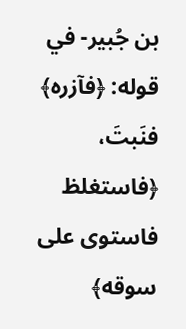بن جُبير- في قوله: ﴿فآزره﴾ فنَبتَ، ﴿فاستغلظ فاستوى على سوقه﴾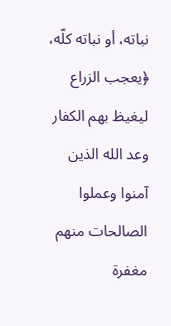نباته، أو نباته كلّه، ﴿يعجب الزراع ليغيظ بهم الكفار وعد الله الذين آمنوا وعملوا الصالحات منهم مغفرة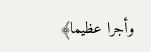وأجرا عظيما﴾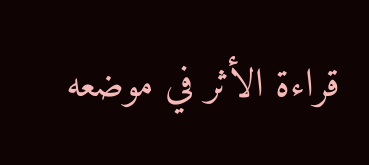قراءة الأثر في موضعه